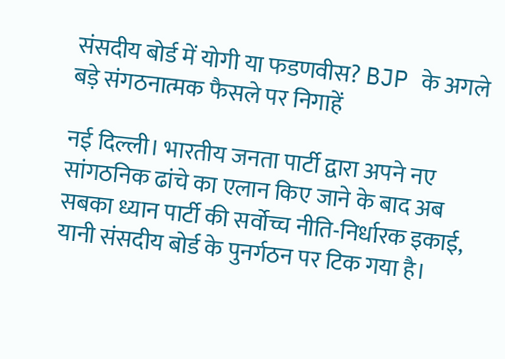संसदीय बोर्ड में योगी या फडणवीस? BJP के अगले बड़े संगठनात्मक फैसले पर निगाहें

नई दिल्ली। भारतीय जनता पार्टी द्वारा अपने नए सांगठनिक ढांचे का एलान किए जाने के बाद अब सबका ध्यान पार्टी की सर्वोच्च नीति-निर्धारक इकाई, यानी संसदीय बोर्ड के पुनर्गठन पर टिक गया है।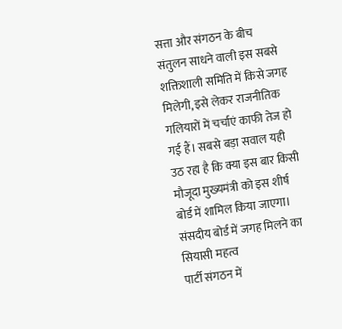सत्ता और संगठन के बीच संतुलन साधने वाली इस सबसे शक्तिशाली समिति में किसे जगह मिलेगी, इसे लेकर राजनीतिक गलियारों में चर्चाएं काफी तेज हो गई हैं। सबसे बड़ा सवाल यही उठ रहा है कि क्या इस बार किसी मौजूदा मुख्यमंत्री को इस शीर्ष बोर्ड में शामिल किया जाएगा।
संसदीय बोर्ड में जगह मिलने का सियासी महत्व
पार्टी संगठन में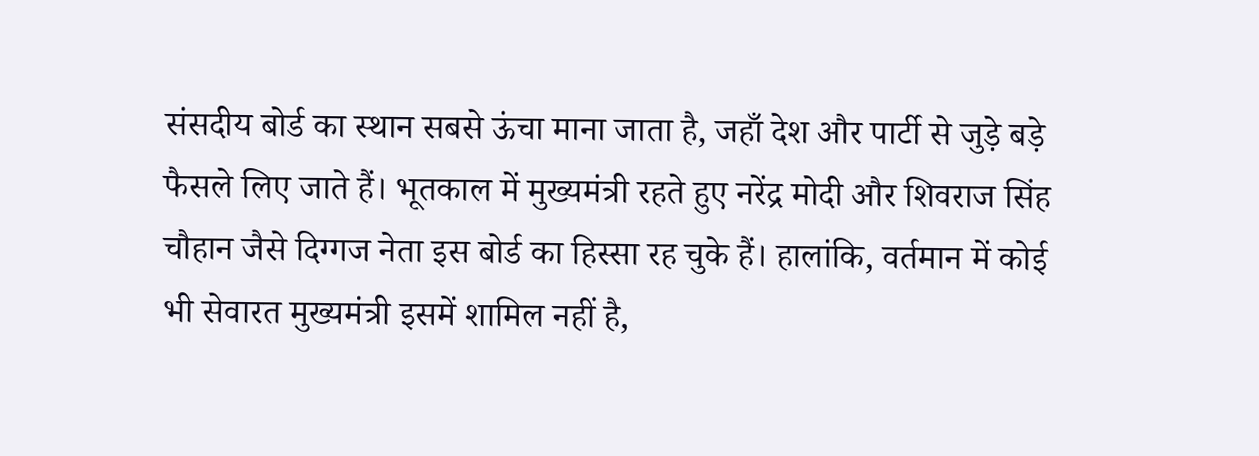संसदीय बोर्ड का स्थान सबसे ऊंचा माना जाता है, जहाँ देश और पार्टी से जुड़े बड़े फैसले लिए जाते हैं। भूतकाल में मुख्यमंत्री रहते हुए नरेंद्र मोदी और शिवराज सिंह चौहान जैसे दिग्गज नेता इस बोर्ड का हिस्सा रह चुके हैं। हालांकि, वर्तमान में कोई भी सेवारत मुख्यमंत्री इसमें शामिल नहीं है,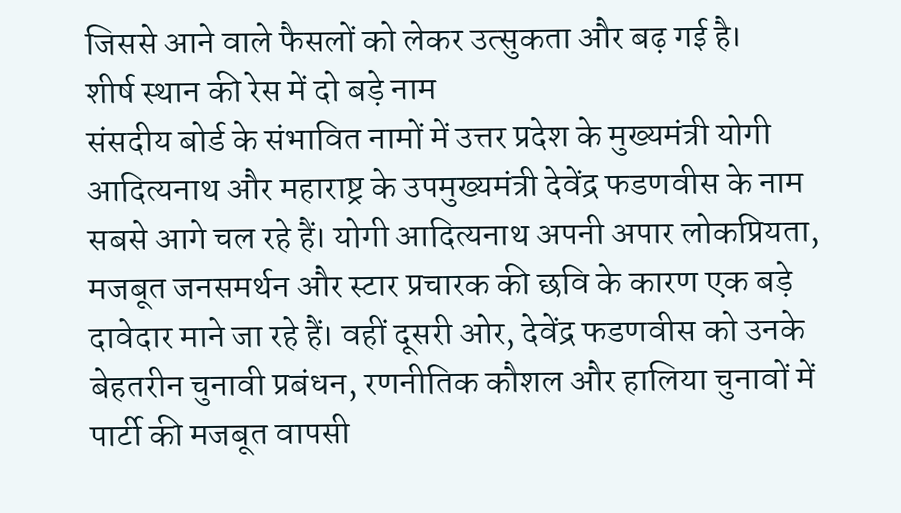जिससे आने वाले फैसलों को लेकर उत्सुकता और बढ़ गई है।
शीर्ष स्थान की रेस में दो बड़े नाम
संसदीय बोर्ड के संभावित नामों में उत्तर प्रदेश के मुख्यमंत्री योगी आदित्यनाथ और महाराष्ट्र के उपमुख्यमंत्री देवेंद्र फडणवीस के नाम सबसे आगे चल रहे हैं। योगी आदित्यनाथ अपनी अपार लोकप्रियता, मजबूत जनसमर्थन और स्टार प्रचारक की छवि के कारण एक बड़े दावेदार माने जा रहे हैं। वहीं दूसरी ओर, देवेंद्र फडणवीस को उनके बेहतरीन चुनावी प्रबंधन, रणनीतिक कौशल और हालिया चुनावों में पार्टी की मजबूत वापसी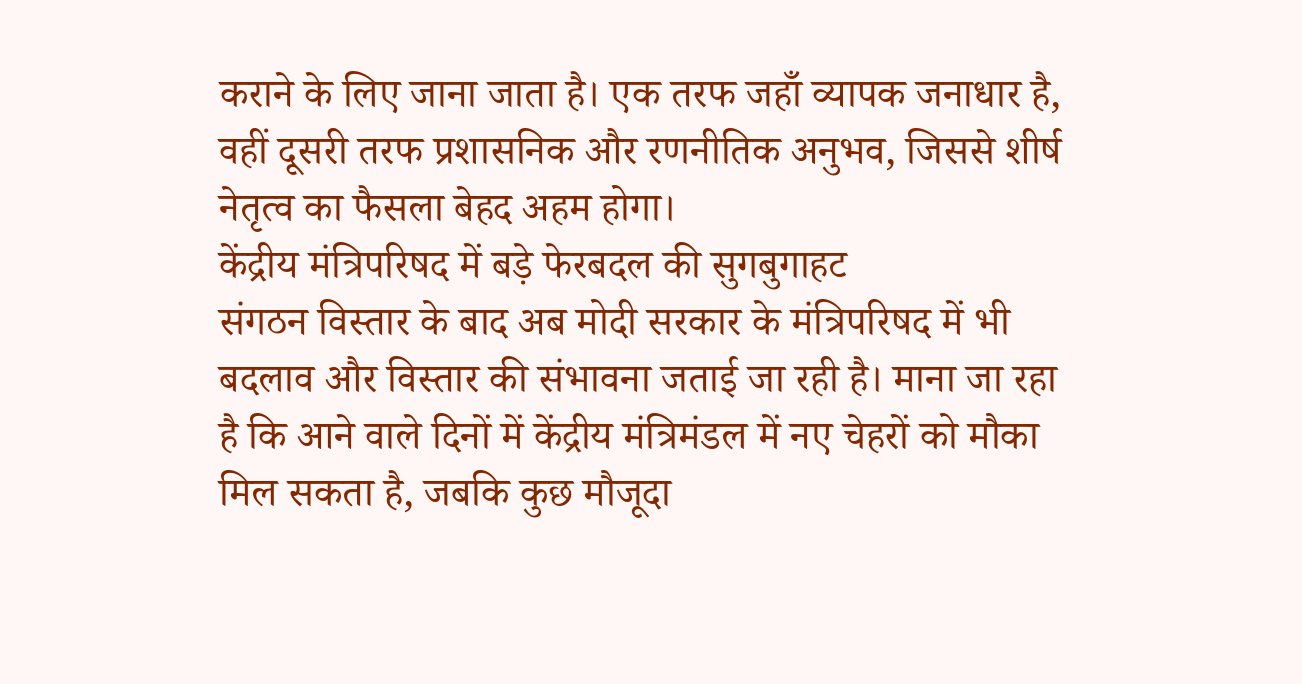कराने के लिए जाना जाता है। एक तरफ जहाँ व्यापक जनाधार है, वहीं दूसरी तरफ प्रशासनिक और रणनीतिक अनुभव, जिससे शीर्ष नेतृत्व का फैसला बेहद अहम होगा।
केंद्रीय मंत्रिपरिषद में बड़े फेरबदल की सुगबुगाहट
संगठन विस्तार के बाद अब मोदी सरकार के मंत्रिपरिषद में भी बदलाव और विस्तार की संभावना जताई जा रही है। माना जा रहा है कि आने वाले दिनों में केंद्रीय मंत्रिमंडल में नए चेहरों को मौका मिल सकता है, जबकि कुछ मौजूदा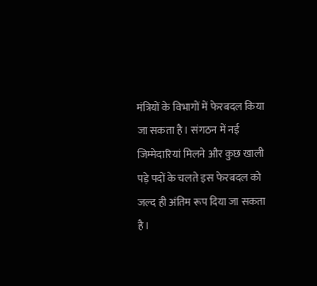मंत्रियों के विभागों में फेरबदल किया जा सकता है। संगठन में नई जिम्मेदारियां मिलने और कुछ खाली पड़े पदों के चलते इस फेरबदल को जल्द ही अंतिम रूप दिया जा सकता है।